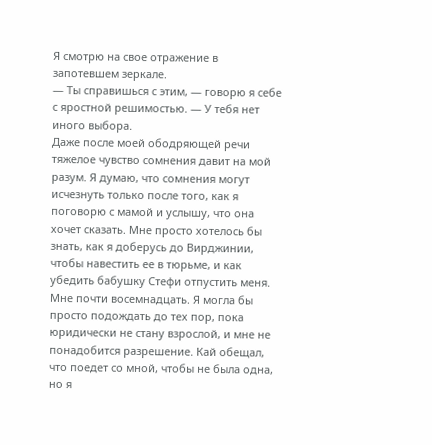Я смотрю на свое отражение в запотевшем зеркале.
— Ты справишься с этим, — говорю я себе с яростной решимостью. — У тебя нет иного выбора.
Даже после моей ободряющей речи тяжелое чувство сомнения давит на мой разум. Я думаю, что сомнения могут исчезнуть только после того, как я поговорю с мамой и услышу, что она хочет сказать. Мне просто хотелось бы знать, как я доберусь до Вирджинии, чтобы навестить ее в тюрьме, и как убедить бабушку Стефи отпустить меня.
Мне почти восемнадцать. Я могла бы просто подождать до тех пор, пока юридически не стану взрослой, и мне не понадобится разрешение. Кай обещал, что поедет со мной, чтобы не была одна, но я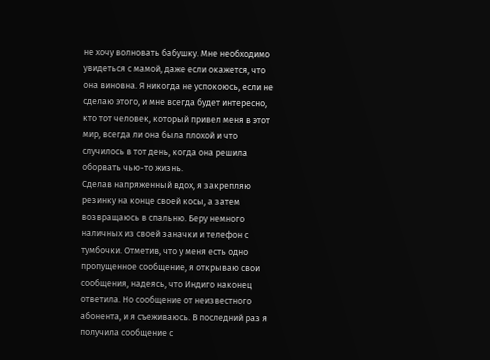не хочу волновать бабушку. Мне необходимо увидеться с мамой, даже если окажется, что она виновна. Я никогда не успокоюсь, если не сделаю этого, и мне всегда будет интересно, кто тот человек, который привел меня в этот мир, всегда ли она была плохой и что случилось в тот день, когда она решила оборвать чью-то жизнь.
Сделав напряженный вдох, я закрепляю резинку на конце своей косы, а затем возвращаюсь в спальню. Беру немного наличных из своей заначки и телефон с тумбочки. Отметив, что у меня есть одно пропущенное сообщение, я открываю свои сообщения, надеясь, что Индиго наконец ответила. Но сообщение от неизвестного абонента, и я съеживаюсь. В последний раз я получила сообщение с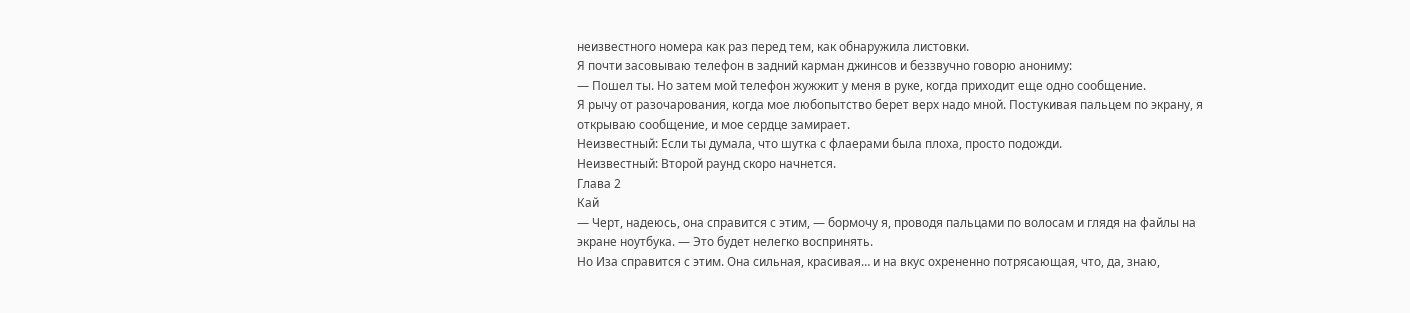неизвестного номера как раз перед тем, как обнаружила листовки.
Я почти засовываю телефон в задний карман джинсов и беззвучно говорю анониму:
— Пошел ты. Но затем мой телефон жужжит у меня в руке, когда приходит еще одно сообщение.
Я рычу от разочарования, когда мое любопытство берет верх надо мной. Постукивая пальцем по экрану, я открываю сообщение, и мое сердце замирает.
Неизвестный: Если ты думала, что шутка с флаерами была плоха, просто подожди.
Неизвестный: Второй раунд скоро начнется.
Глава 2
Кай
— Черт, надеюсь, она справится с этим, — бормочу я, проводя пальцами по волосам и глядя на файлы на экране ноутбука. — Это будет нелегко воспринять.
Но Иза справится с этим. Она сильная, красивая… и на вкус охрененно потрясающая, что, да, знаю,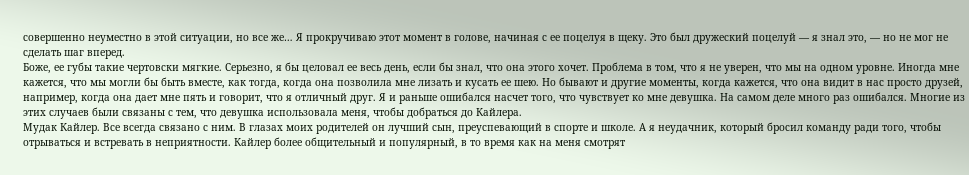совершенно неуместно в этой ситуации, но все же… Я прокручиваю этот момент в голове, начиная с ее поцелуя в щеку. Это был дружеский поцелуй — я знал это, — но не мог не сделать шаг вперед.
Боже, ее губы такие чертовски мягкие. Серьезно, я бы целовал ее весь день, если бы знал, что она этого хочет. Проблема в том, что я не уверен, что мы на одном уровне. Иногда мне кажется, что мы могли бы быть вместе, как тогда, когда она позволила мне лизать и кусать ее шею. Но бывают и другие моменты, когда кажется, что она видит в нас просто друзей, например, когда она дает мне пять и говорит, что я отличный друг. Я и раньше ошибался насчет того, что чувствует ко мне девушка. На самом деле много раз ошибался. Многие из этих случаев были связаны с тем, что девушка использовала меня, чтобы добраться до Кайлера.
Мудак Кайлер. Все всегда связано с ним. В глазах моих родителей он лучший сын, преуспевающий в спорте и школе. А я неудачник, который бросил команду ради того, чтобы отрываться и встревать в неприятности. Кайлер более общительный и популярный, в то время как на меня смотрят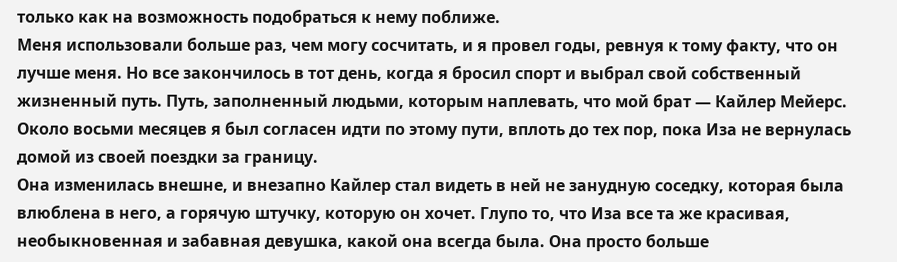только как на возможность подобраться к нему поближе.
Меня использовали больше раз, чем могу сосчитать, и я провел годы, ревнуя к тому факту, что он лучше меня. Но все закончилось в тот день, когда я бросил спорт и выбрал свой собственный жизненный путь. Путь, заполненный людьми, которым наплевать, что мой брат — Кайлер Мейерс. Около восьми месяцев я был согласен идти по этому пути, вплоть до тех пор, пока Иза не вернулась домой из своей поездки за границу.
Она изменилась внешне, и внезапно Кайлер стал видеть в ней не занудную соседку, которая была влюблена в него, а горячую штучку, которую он хочет. Глупо то, что Иза все та же красивая, необыкновенная и забавная девушка, какой она всегда была. Она просто больше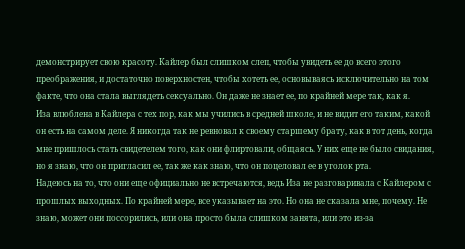демонстрирует свою красоту. Кайлер был слишком слеп, чтобы увидеть ее до всего этого преображения, и достаточно поверхностен, чтобы хотеть ее, основываясь исключительно на том факте, что она стала выглядеть сексуально. Он даже не знает ее, по крайней мере так, как я.
Иза влюблена в Кайлера с тех пор, как мы учились в средней школе, и не видит его таким, какой он есть на самом деле. Я никогда так не ревновал к своему старшему брату, как в тот день, когда мне пришлось стать свидетелем того, как они флиртовали, общаясь. У них еще не было свидания, но я знаю, что он пригласил ее, так же как знаю, что он поцеловал ее в уголок рта.
Надеюсь на то, что они еще официально не встречаются, ведь Иза не разговаривала с Кайлером с прошлых выходных. По крайней мере, все указывает на это. Но она не сказала мне, почему. Не знаю, может они поссорились, или она просто была слишком занята, или это из-за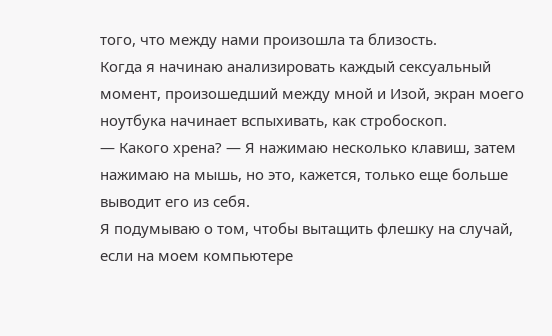того, что между нами произошла та близость.
Когда я начинаю анализировать каждый сексуальный момент, произошедший между мной и Изой, экран моего ноутбука начинает вспыхивать, как стробоскоп.
— Какого хрена? — Я нажимаю несколько клавиш, затем нажимаю на мышь, но это, кажется, только еще больше выводит его из себя.
Я подумываю о том, чтобы вытащить флешку на случай, если на моем компьютере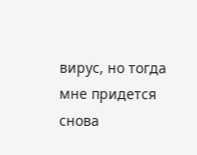вирус, но тогда мне придется снова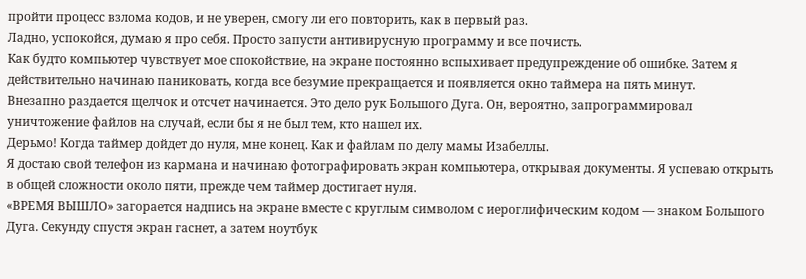пройти процесс взлома кодов, и не уверен, смогу ли его повторить, как в первый раз.
Ладно, успокойся, думаю я про себя. Просто запусти антивирусную программу и все почисть.
Как будто компьютер чувствует мое спокойствие, на экране постоянно вспыхивает предупреждение об ошибке. Затем я действительно начинаю паниковать, когда все безумие прекращается и появляется окно таймера на пять минут.
Внезапно раздается щелчок и отсчет начинается. Это дело рук Большого Дуга. Он, вероятно, запрограммировал уничтожение файлов на случай, если бы я не был тем, кто нашел их.
Дерьмо! Когда таймер дойдет до нуля, мне конец. Как и файлам по делу мамы Изабеллы.
Я достаю свой телефон из кармана и начинаю фотографировать экран компьютера, открывая документы. Я успеваю открыть в общей сложности около пяти, прежде чем таймер достигает нуля.
«ВРЕМЯ ВЫШЛО» загорается надпись на экране вместе с круглым символом с иероглифическим кодом — знаком Большого Дуга. Секунду спустя экран гаснет, а затем ноутбук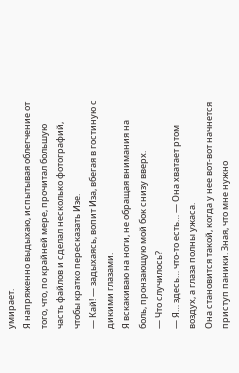умирает.
Я напряженно выдыхаю, испытывая облегчение от того, что, по крайней мере, прочитал большую часть файлов и сделал несколько фотографий, чтобы кратко пересказать Изе.
— Кай! — задыхаясь, вопит Иза, вбегая в гостиную с дикими глазами.
Я вскакиваю на ноги, не обращая внимания на боль, пронзающую мой бок снизу вверх.
— Что случилось?
— Я… здесь… что-то есть… — Она хватает ртом воздух, а глаза полны ужаса.
Она становится такой, когда у нее вот-вот начнется приступ паники. Зная, что мне нужно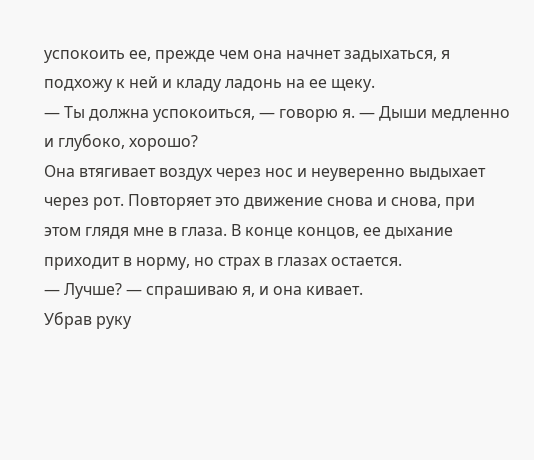успокоить ее, прежде чем она начнет задыхаться, я подхожу к ней и кладу ладонь на ее щеку.
— Ты должна успокоиться, — говорю я. — Дыши медленно и глубоко, хорошо?
Она втягивает воздух через нос и неуверенно выдыхает через рот. Повторяет это движение снова и снова, при этом глядя мне в глаза. В конце концов, ее дыхание приходит в норму, но страх в глазах остается.
— Лучше? — спрашиваю я, и она кивает.
Убрав руку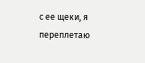с ее щеки, я переплетаю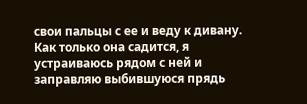свои пальцы с ее и веду к дивану. Как только она садится, я устраиваюсь рядом с ней и заправляю выбившуюся прядь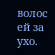волос ей за ухо.